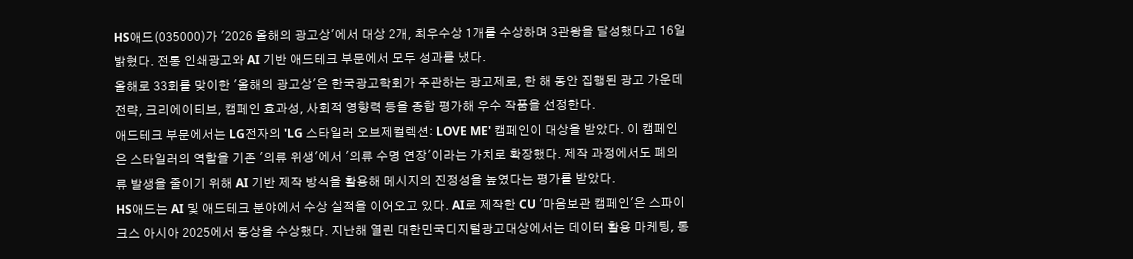HS애드(035000)가 '2026 올해의 광고상'에서 대상 2개, 최우수상 1개를 수상하며 3관왕을 달성했다고 16일 밝혔다. 전통 인쇄광고와 AI 기반 애드테크 부문에서 모두 성과를 냈다.
올해로 33회를 맞이한 '올해의 광고상'은 한국광고학회가 주관하는 광고제로, 한 해 동안 집행된 광고 가운데 전략, 크리에이티브, 캠페인 효과성, 사회적 영향력 등을 종합 평가해 우수 작품을 선정한다.
애드테크 부문에서는 LG전자의 'LG 스타일러 오브제컬렉션: LOVE ME' 캠페인이 대상을 받았다. 이 캠페인은 스타일러의 역할을 기존 '의류 위생'에서 '의류 수명 연장'이라는 가치로 확장했다. 제작 과정에서도 폐의류 발생을 줄이기 위해 AI 기반 제작 방식을 활용해 메시지의 진정성을 높였다는 평가를 받았다.
HS애드는 AI 및 애드테크 분야에서 수상 실적을 이어오고 있다. AI로 제작한 CU '마음보관 캠페인'은 스파이크스 아시아 2025에서 동상을 수상했다. 지난해 열린 대한민국디지털광고대상에서는 데이터 활용 마케팅, 통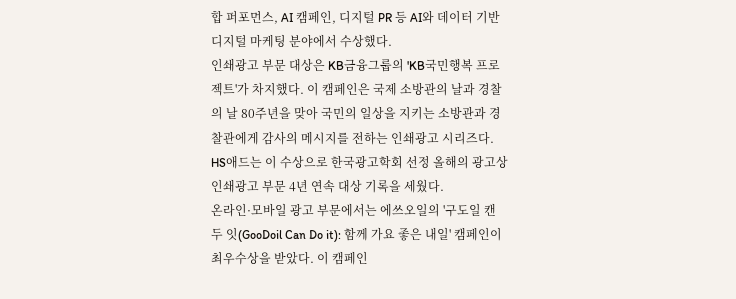합 퍼포먼스, AI 캠페인, 디지털 PR 등 AI와 데이터 기반 디지털 마케팅 분야에서 수상했다.
인쇄광고 부문 대상은 KB금융그룹의 'KB국민행복 프로젝트'가 차지했다. 이 캠페인은 국제 소방관의 날과 경찰의 날 80주년을 맞아 국민의 일상을 지키는 소방관과 경찰관에게 감사의 메시지를 전하는 인쇄광고 시리즈다. HS애드는 이 수상으로 한국광고학회 선정 올해의 광고상 인쇄광고 부문 4년 연속 대상 기록을 세웠다.
온라인·모바일 광고 부문에서는 에쓰오일의 '구도일 캔 두 잇(GooDoil Can Do it): 함께 가요 좋은 내일' 캠페인이 최우수상을 받았다. 이 캠페인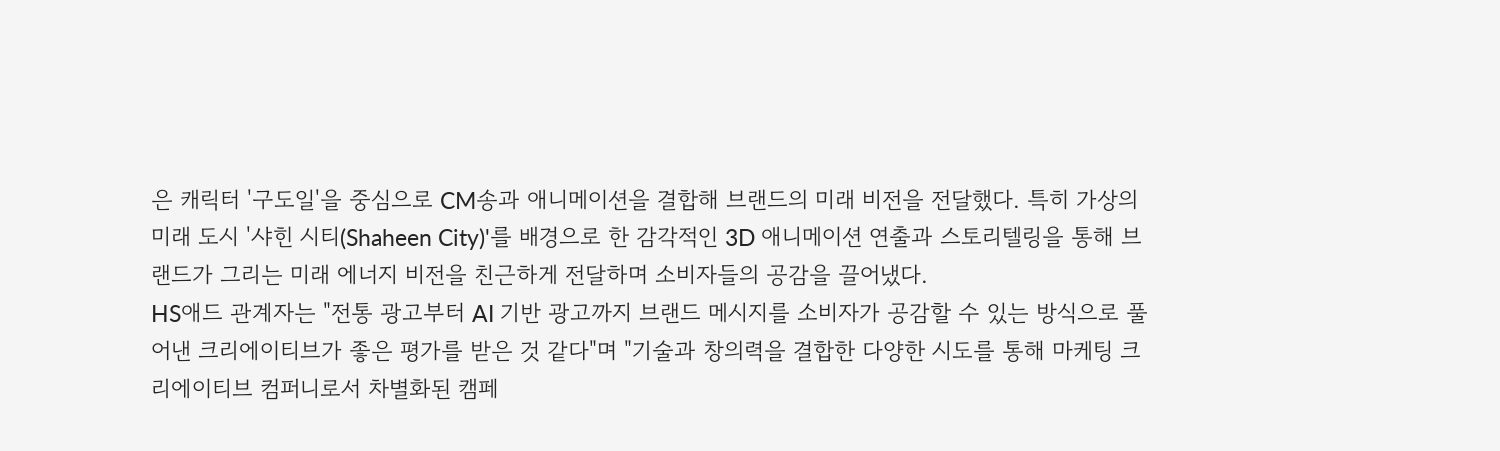은 캐릭터 '구도일'을 중심으로 CM송과 애니메이션을 결합해 브랜드의 미래 비전을 전달했다. 특히 가상의 미래 도시 '샤힌 시티(Shaheen City)'를 배경으로 한 감각적인 3D 애니메이션 연출과 스토리텔링을 통해 브랜드가 그리는 미래 에너지 비전을 친근하게 전달하며 소비자들의 공감을 끌어냈다.
HS애드 관계자는 "전통 광고부터 AI 기반 광고까지 브랜드 메시지를 소비자가 공감할 수 있는 방식으로 풀어낸 크리에이티브가 좋은 평가를 받은 것 같다"며 "기술과 창의력을 결합한 다양한 시도를 통해 마케팅 크리에이티브 컴퍼니로서 차별화된 캠페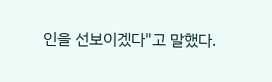인을 선보이겠다"고 말했다.